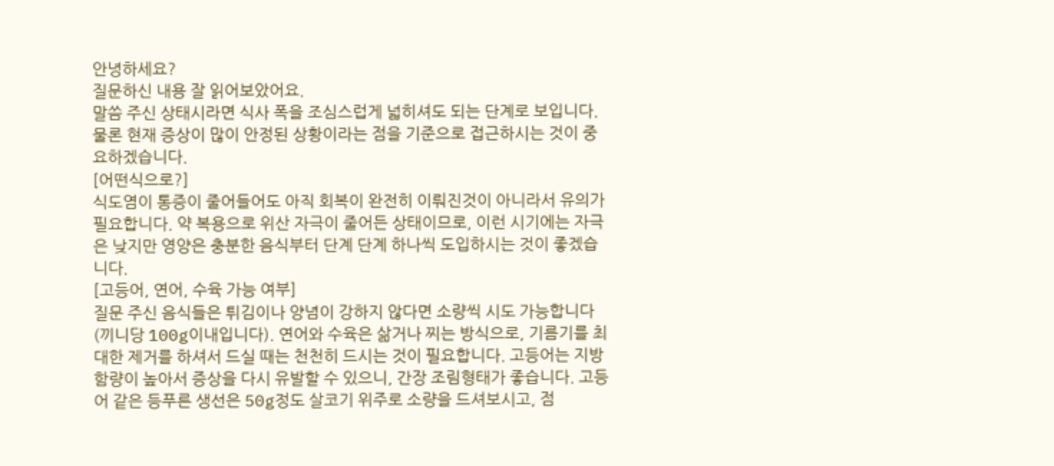안녕하세요?
질문하신 내용 잘 읽어보았어요.
말씀 주신 상태시라면 식사 폭을 조심스럽게 넓히셔도 되는 단계로 보입니다. 물론 현재 증상이 많이 안정된 상황이라는 점을 기준으로 접근하시는 것이 중요하겠습니다.
[어떤식으로?]
식도염이 통증이 줄어들어도 아직 회복이 완전히 이뤄진것이 아니라서 유의가 필요합니다. 약 복용으로 위산 자극이 줄어든 상태이므로, 이런 시기에는 자극은 낮지만 영양은 충분한 음식부터 단계 단계 하나씩 도입하시는 것이 좋겠습니다.
[고등어, 연어, 수육 가능 여부]
질문 주신 음식들은 튀김이나 양념이 강하지 않다면 소량씩 시도 가능합니다(끼니당 100g이내입니다). 연어와 수육은 삶거나 찌는 방식으로, 기름기를 최대한 제거를 하셔서 드실 때는 천천히 드시는 것이 필요합니다. 고등어는 지방 함량이 높아서 증상을 다시 유발할 수 있으니, 간장 조림형태가 좋습니다. 고등어 같은 등푸른 생선은 50g정도 살코기 위주로 소량을 드셔보시고, 점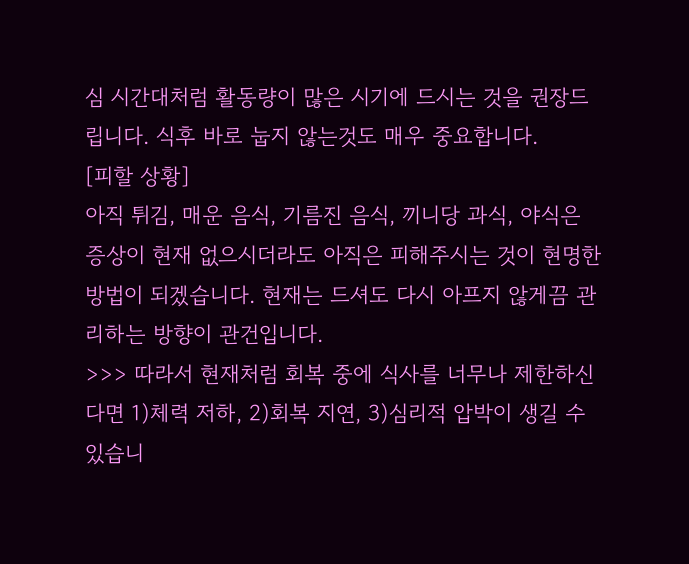심 시간대처럼 활동량이 많은 시기에 드시는 것을 권장드립니다. 식후 바로 눕지 않는것도 매우 중요합니다.
[피할 상황]
아직 튀김, 매운 음식, 기름진 음식, 끼니당 과식, 야식은 증상이 현재 없으시더라도 아직은 피해주시는 것이 현명한 방법이 되겠습니다. 현재는 드셔도 다시 아프지 않게끔 관리하는 방향이 관건입니다.
>>> 따라서 현재처럼 회복 중에 식사를 너무나 제한하신다면 1)체력 저하, 2)회복 지연, 3)심리적 압박이 생길 수 있습니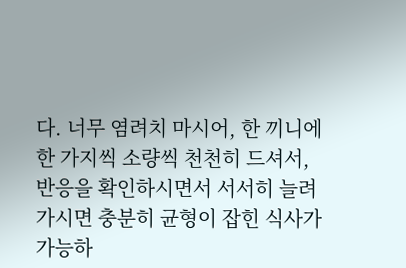다. 너무 염려치 마시어, 한 끼니에 한 가지씩 소량씩 천천히 드셔서, 반응을 확인하시면서 서서히 늘려가시면 충분히 균형이 잡힌 식사가 가능하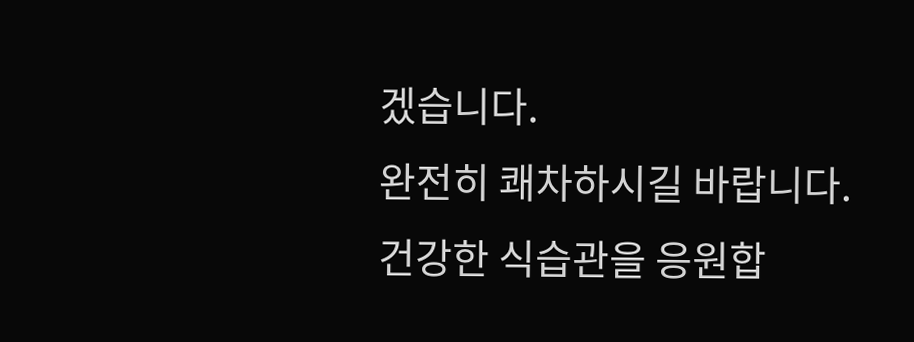겠습니다.
완전히 쾌차하시길 바랍니다.
건강한 식습관을 응원합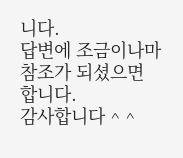니다.
답변에 조금이나마 참조가 되셨으면 합니다.
감사합니다 ^ ^